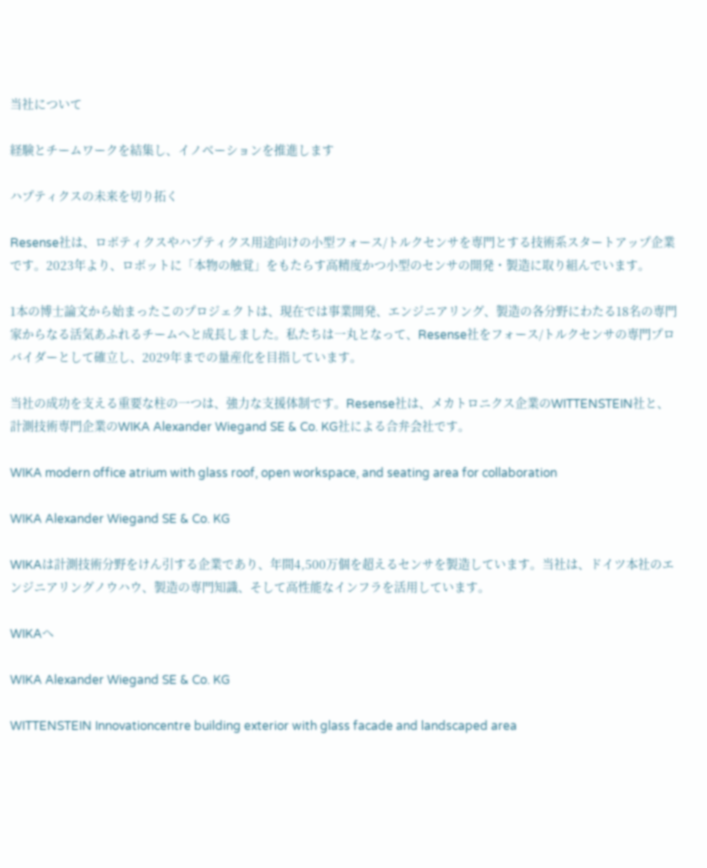当社について

経験とチームワークを結集し、イノベーションを推進します

ハプティクスの未来を切り拓く

Resense社は、ロボティクスやハプティクス用途向けの小型フォース/トルクセンサを専門とする技術系スタートアップ企業です。2023年より、ロボットに「本物の触覚」をもたらす高精度かつ小型のセンサの開発・製造に取り組んでいます。

1本の博士論文から始まったこのプロジェクトは、現在では事業開発、エンジニアリング、製造の各分野にわたる18名の専門家からなる活気あふれるチームへと成長しました。私たちは一丸となって、Resense社をフォース/トルクセンサの専門プロバイダーとして確立し、2029年までの量産化を目指しています。

当社の成功を支える重要な柱の一つは、強力な支援体制です。Resense社は、メカトロニクス企業のWITTENSTEIN社と、計測技術専門企業のWIKA Alexander Wiegand SE & Co. KG社による合弁会社です。

WIKA modern office atrium with glass roof, open workspace, and seating area for collaboration

WIKA Alexander Wiegand SE & Co. KG

WIKAは計測技術分野をけん引する企業であり、年間4,500万個を超えるセンサを製造しています。当社は、ドイツ本社のエンジニアリングノウハウ、製造の専門知識、そして高性能なインフラを活用しています。

WIKAへ

WIKA Alexander Wiegand SE & Co. KG

WITTENSTEIN Innovationcentre building exterior with glass facade and landscaped area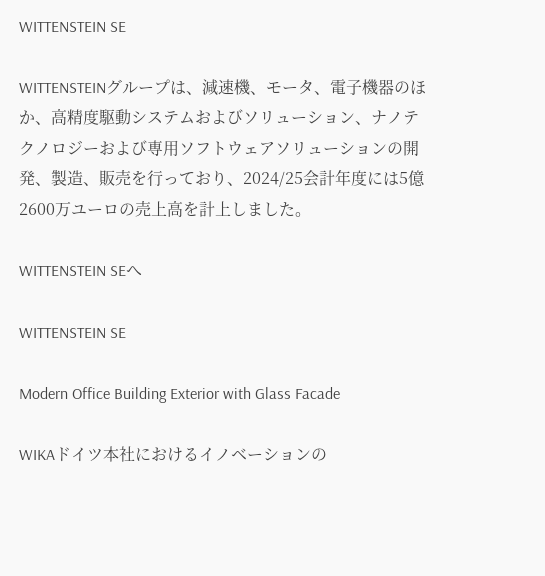WITTENSTEIN SE

WITTENSTEINグループは、減速機、モータ、電子機器のほか、高精度駆動システムおよびソリューション、ナノテクノロジーおよび専用ソフトウェアソリューションの開発、製造、販売を行っており、2024/25会計年度には5億2600万ユーロの売上高を計上しました。

WITTENSTEIN SEへ

WITTENSTEIN SE

Modern Office Building Exterior with Glass Facade

WIKAドイツ本社におけるイノベーションの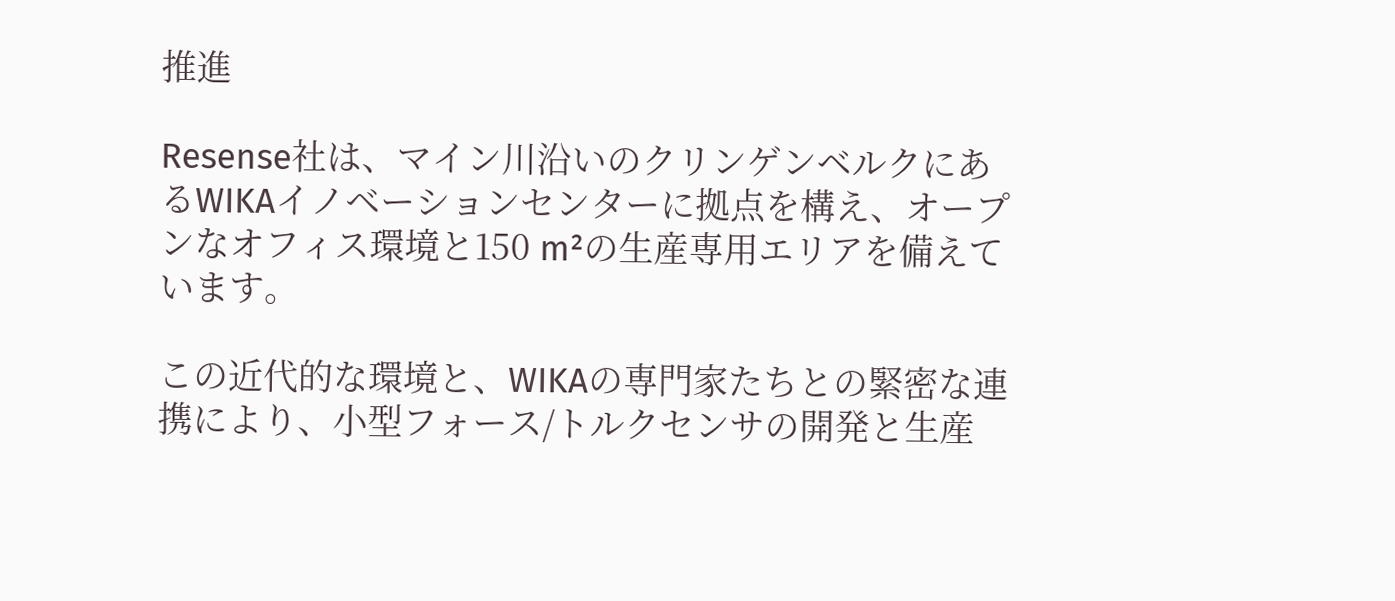推進

Resense社は、マイン川沿いのクリンゲンベルクにあるWIKAイノベーションセンターに拠点を構え、オープンなオフィス環境と150 m²の生産専用エリアを備えています。

この近代的な環境と、WIKAの専門家たちとの緊密な連携により、小型フォース/トルクセンサの開発と生産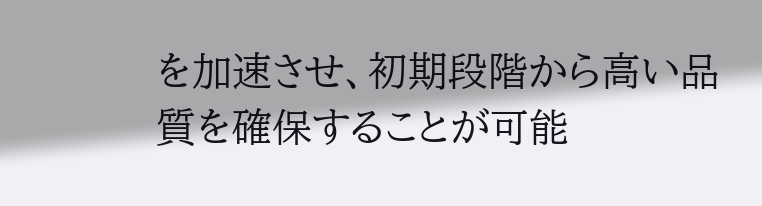を加速させ、初期段階から高い品質を確保することが可能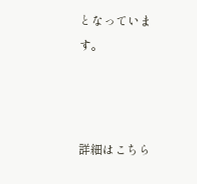となっています。



詳細はこちら